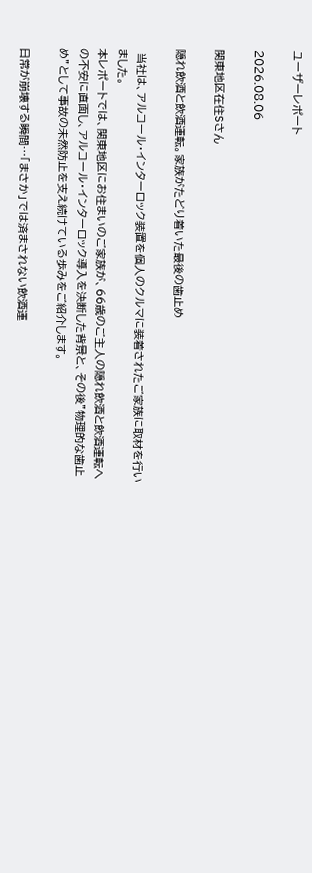ユーザーレポート

2026.08.06

関東地区在住Sさん

隠れ飲酒と飲酒運転。家族がたどり着いた最後の歯止め

 当社は、アルコール・インターロック装置を個人のクルマに装着されたご家族に取材を行いました。
本レポートでは、関東地区にお住まいのご家族が、66歳のご主人の隠れ飲酒と飲酒運転への不安に直面し、アルコール・インターロック導入を決断した背景と、その後”物理的な歯止め”として事故の未然防止を支え続けている歩みをご紹介します。

日常が崩壊する瞬間…「まさか」では済まされない飲酒運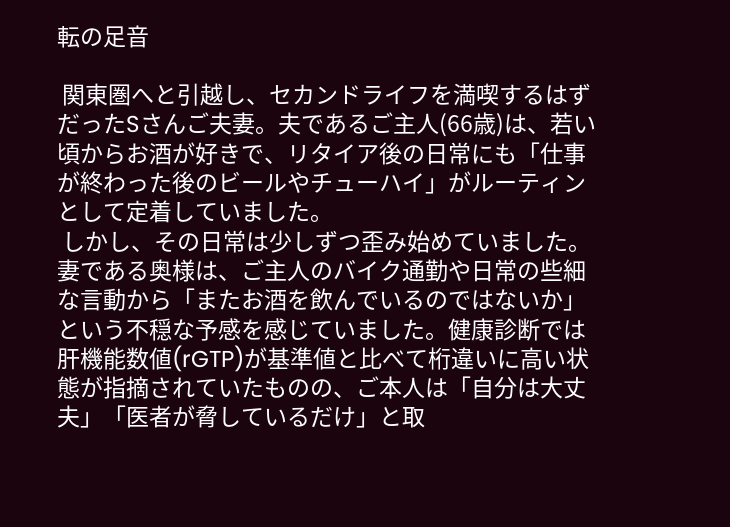転の足音

 関東圏へと引越し、セカンドライフを満喫するはずだったSさんご夫妻。夫であるご主人(66歳)は、若い頃からお酒が好きで、リタイア後の日常にも「仕事が終わった後のビールやチューハイ」がルーティンとして定着していました。
 しかし、その日常は少しずつ歪み始めていました。妻である奥様は、ご主人のバイク通勤や日常の些細な言動から「またお酒を飲んでいるのではないか」という不穏な予感を感じていました。健康診断では肝機能数値(rGTP)が基準値と比べて桁違いに高い状態が指摘されていたものの、ご本人は「自分は大丈夫」「医者が脅しているだけ」と取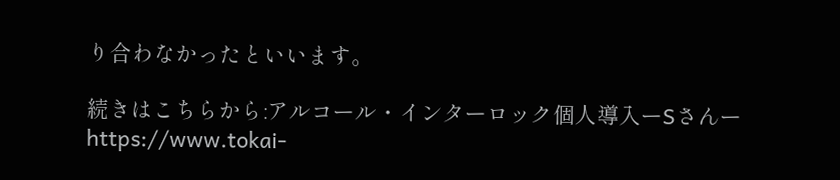り合わなかったといいます。

続きはこちらから:アルコール・インターロック個人導入ーSさんー
https://www.tokai-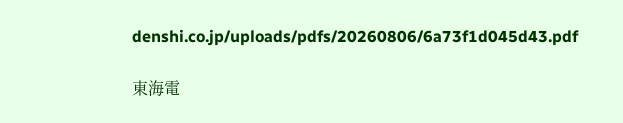denshi.co.jp/uploads/pdfs/20260806/6a73f1d045d43.pdf

東海電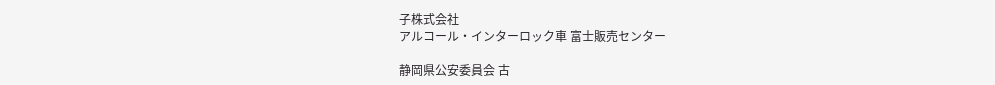子株式会社
アルコール・インターロック車 富士販売センター

静岡県公安委員会 古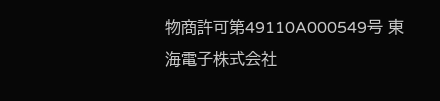物商許可第49110A000549号 東海電子株式会社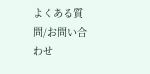よくある質問/お問い合わせ